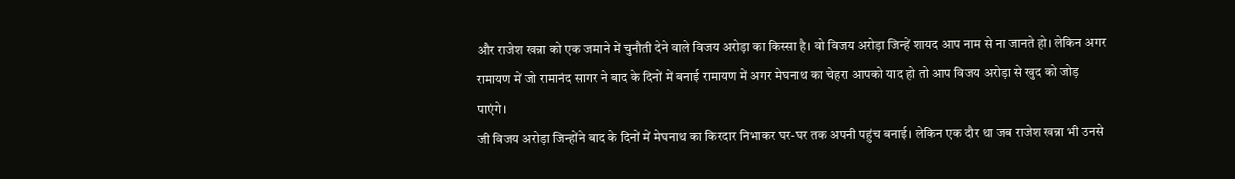और राजेश खन्ना को एक जमाने में चुनौती देने वाले विजय अरोड़ा का किस्सा है। वो विजय अरोड़ा जिन्हें शायद आप नाम से ना जानते हो। लेकिन अगर रामायण में जो रामानंद सागर ने बाद के दिनों में बनाई रामायण में अगर मेघनाथ का चेहरा आपको याद हो तो आप विजय अरोड़ा से खुद को जोड़ पाएंगे।
जी विजय अरोड़ा जिन्होंने बाद के दिनों में मेघनाथ का किरदार निभाकर घर-घर तक अपनी पहुंच बनाई। लेकिन एक दौर था जब राजेश खन्ना भी उनसे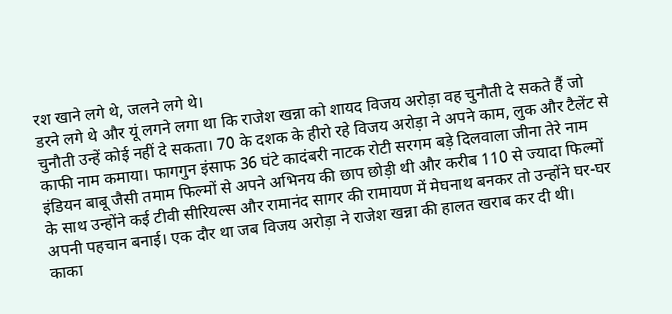रश खाने लगे थे, जलने लगे थे।
डरने लगे थे और यूं लगने लगा था कि राजेश खन्ना को शायद विजय अरोड़ा वह चुनौती दे सकते हैं जो चुनौती उन्हें कोई नहीं दे सकता। 70 के दशक के हीरो रहे विजय अरोड़ा ने अपने काम, लुक और टैलेंट से काफी नाम कमाया। फागगुन इंसाफ 36 घंटे कादंबरी नाटक रोटी सरगम बड़े दिलवाला जीना तेरे नाम इंडियन बाबू जैसी तमाम फिल्मों से अपने अभिनय की छाप छोड़ी थी और करीब 110 से ज्यादा फिल्मों के साथ उन्होंने कई टीवी सीरियल्स और रामानंद सागर की रामायण में मेघनाथ बनकर तो उन्होंने घर-घर अपनी पहचान बनाई। एक दौर था जब विजय अरोड़ा ने राजेश खन्ना की हालत खराब कर दी थी।
काका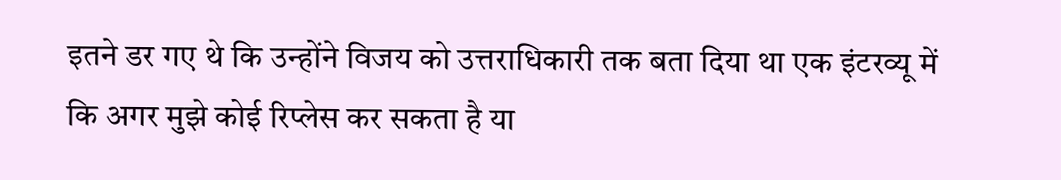इतने डर गए थे कि उन्होंने विजय को उत्तराधिकारी तक बता दिया था एक इंटरव्यू में कि अगर मुझे कोई रिप्लेस कर सकता है या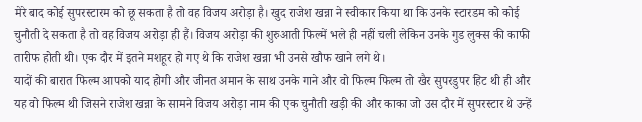मेरे बाद कोई सुपरस्टारम को छू सकता है तो वह विजय अरोड़ा है। खुद राजेश खन्ना ने स्वीकार किया था कि उनके स्टारडम को कोई चुनौती दे सकता है तो वह विजय अरोड़ा ही हैं। विजय अरोड़ा की शुरुआती फिल्में भले ही नहीं चली लेकिन उनके गुड लुक्स की काफी तारीफ होती थी। एक दौर में इतने मशहूर हो गए थे कि राजेश खन्ना भी उनसे खौफ खाने लगे थे।
यादों की बारात फिल्म आपको याद होगी और जीनत अमान के साथ उनके गाने और वो फिल्म फिल्म तो खैर सुपरडुपर हिट थी ही और यह वो फिल्म थी जिसने राजेश खन्ना के सामने विजय अरोड़ा नाम की एक चुनौती खड़ी की और काका जो उस दौर में सुपरस्टार थे उन्हें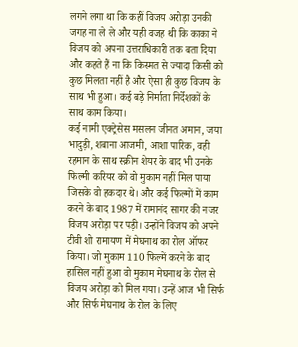लगने लगा था कि कहीं विजय अरोड़ा उनकी जगह ना ले ले और यही वजह थी कि काका ने विजय को अपना उत्तराधिकारी तक बता दिया और कहते हैं ना कि किस्मत से ज्यादा किसी को कुछ मिलता नहीं है और ऐसा ही कुछ विजय के साथ भी हुआ। कई बड़े निर्माता निर्देशकों के साथ काम किया।
कई नामी एक्ट्रेसेस मसलन जीनत अमान, जया भादुड़ी, शबाना आजमी, आशा पारिक, वही रहमान के साथ स्क्रीन शेयर के बाद भी उनके फिल्मी करियर को वो मुकाम नहीं मिल पाया जिसके वो हकदार थे। और कई फिल्मों में काम करने के बाद 1987 में रामानंद सागर की नजर विजय अरोड़ा पर पड़ी। उन्होंने विजय को अपने टीवी शो रामायण में मेघनाथ का रोल ऑफर किया। जो मुकाम 110 फिल्में करने के बाद हासिल नहीं हुआ वो मुकाम मेघनाथ के रोल से विजय अरोड़ा को मिल गया। उन्हें आज भी सिर्फ और सिर्फ मेघनाथ के रोल के लिए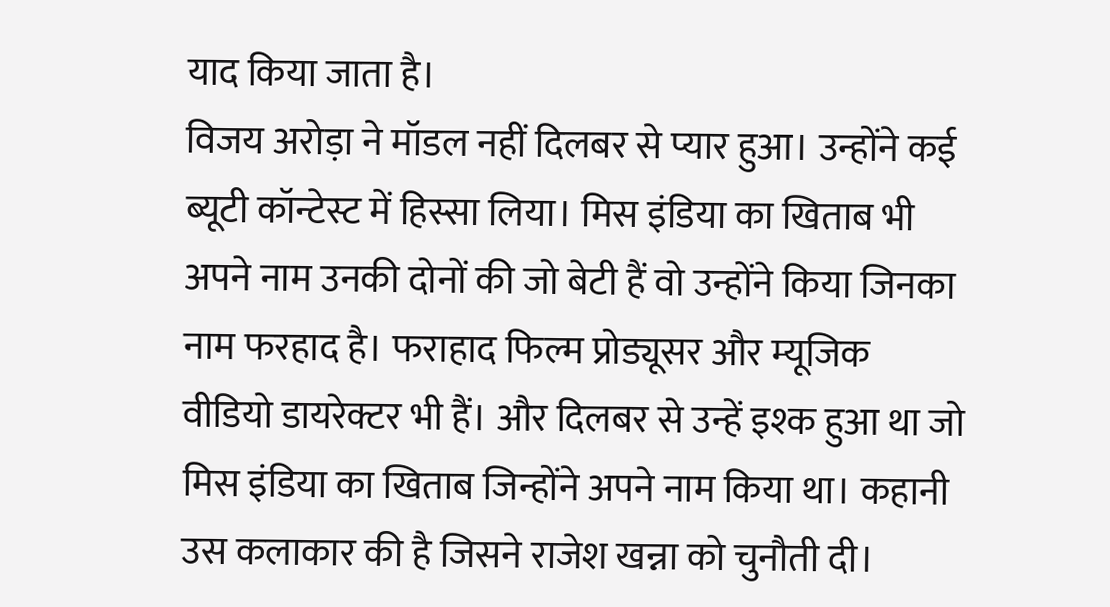याद किया जाता है।
विजय अरोड़ा ने मॉडल नहीं दिलबर से प्यार हुआ। उन्होंने कई ब्यूटी कॉन्टेस्ट में हिस्सा लिया। मिस इंडिया का खिताब भी अपने नाम उनकी दोनों की जो बेटी हैं वो उन्होंने किया जिनका नाम फरहाद है। फराहाद फिल्म प्रोड्यूसर और म्यूजिक वीडियो डायरेक्टर भी हैं। और दिलबर से उन्हें इश्क हुआ था जो मिस इंडिया का खिताब जिन्होंने अपने नाम किया था। कहानी उस कलाकार की है जिसने राजेश खन्ना को चुनौती दी।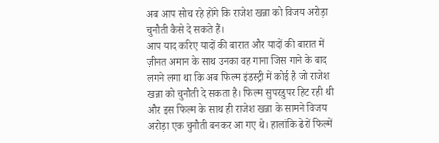अब आप सोच रहे होंगे कि राजेश खन्ना को विजय अरोड़ा चुनौती कैसे दे सकते हैं।
आप याद करिए यादों की बारात और यादों की बारात में ज़ीनत अमान के साथ उनका वह गाना जिस गाने के बाद लगने लगा था कि अब फिल्म इंडस्ट्री में कोई है जो राजेश खन्ना को चुनौती दे सकता है। फिल्म सुपरडुपर हिट रही थी और इस फिल्म के साथ ही राजेश खन्ना के सामने विजय अरोड़ा एक चुनौती बनकर आ गए थे। हालांकि ढेरों फिल्में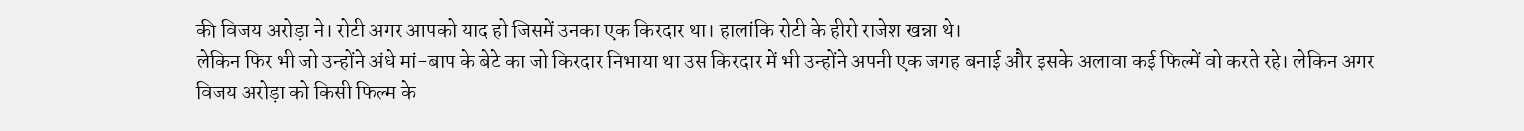की विजय अरोड़ा ने। रोटी अगर आपको याद हो जिसमें उनका एक किरदार था। हालांकि रोटी के हीरो राजेश खन्ना थे।
लेकिन फिर भी जो उन्होंने अंधे मां-बाप के बेटे का जो किरदार निभाया था उस किरदार में भी उन्होंने अपनी एक जगह बनाई और इसके अलावा कई फिल्में वो करते रहे। लेकिन अगर विजय अरोड़ा को किसी फिल्म के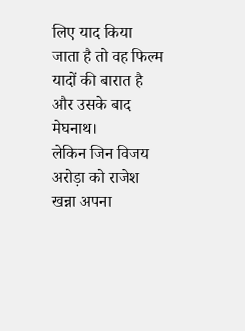लिए याद किया जाता है तो वह फिल्म यादों की बारात है और उसके बाद मेघनाथ।
लेकिन जिन विजय अरोड़ा को राजेश खन्ना अपना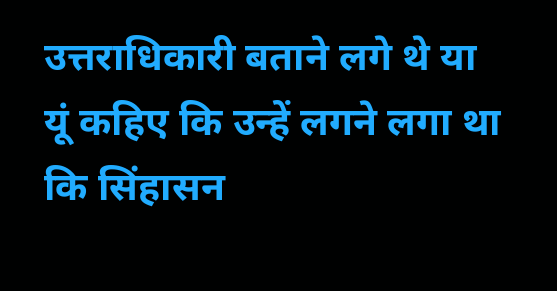उत्तराधिकारी बताने लगे थे या यूं कहिए कि उन्हें लगने लगा था कि सिंहासन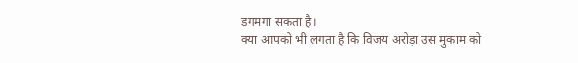डगमगा सकता है।
क्या आपको भी लगता है कि विजय अरोड़ा उस मुकाम को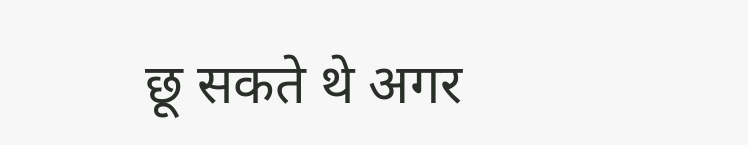छू सकते थे अगर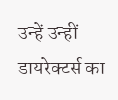उन्हें उन्हीं डायरेक्टर्स का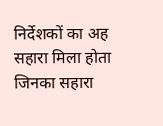निर्देशकों का अह सहारा मिला होता जिनका सहारा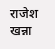राजेश खन्ना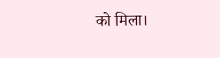को मिला।